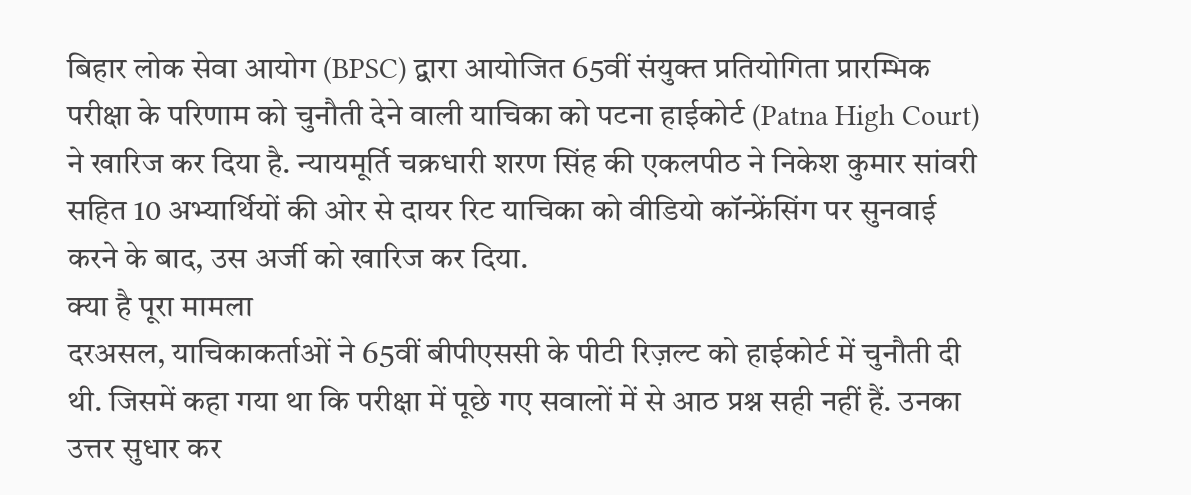बिहार लोक सेवा आयोग (BPSC) द्वारा आयोजित 65वीं संयुक्त प्रतियोगिता प्रारम्भिक परीक्षा के परिणाम को चुनौती देने वाली याचिका को पटना हाईकोर्ट (Patna High Court) ने खारिज कर दिया है. न्यायमूर्ति चक्रधारी शरण सिंह की एकलपीठ ने निकेश कुमार सांवरी सहित 10 अभ्यार्थियों की ओर से दायर रिट याचिका को वीडियो कॉन्फ्रेंसिंग पर सुनवाई करने के बाद, उस अर्जी को खारिज कर दिया.
क्या है पूरा मामला
दरअसल, याचिकाकर्ताओं ने 65वीं बीपीएससी के पीटी रिज़ल्ट को हाईकोर्ट में चुनौती दी थी. जिसमें कहा गया था कि परीक्षा में पूछे गए सवालों में से आठ प्रश्न सही नहीं हैं. उनका उत्तर सुधार कर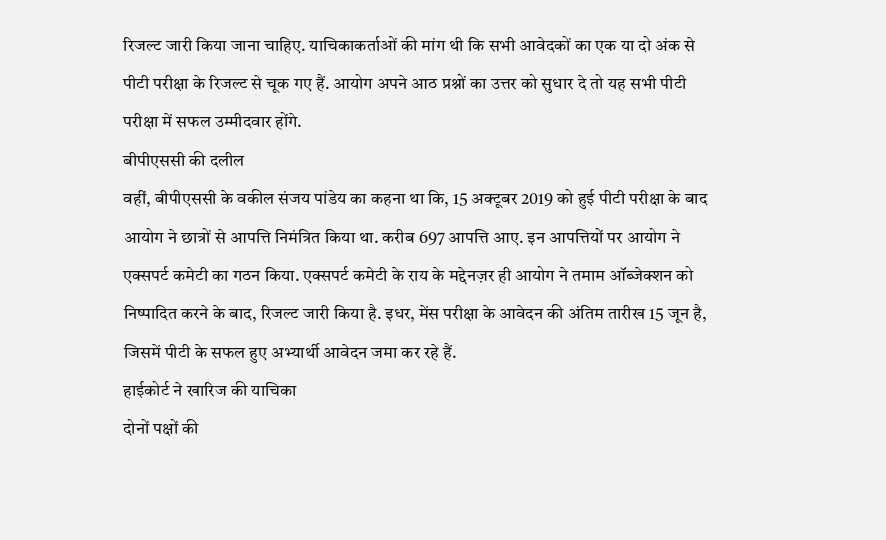रिजल्ट जारी किया जाना चाहिए. याचिकाकर्ताओं की मांग थी कि सभी आवेदकों का एक या दो अंक से पीटी परीक्षा के रिजल्ट से चूक गए हैं. आयोग अपने आठ प्रश्नों का उत्तर को सुधार दे तो यह सभी पीटी परीक्षा में सफल उम्मीदवार होंगे.
बीपीएससी की दलील
वहीं, बीपीएससी के वकील संजय पांडेय का कहना था कि, 15 अक्टूबर 2019 को हुई पीटी परीक्षा के बाद आयोग ने छात्रों से आपत्ति निमंत्रित किया था. करीब 697 आपत्ति आए. इन आपत्तियों पर आयोग ने एक्सपर्ट कमेटी का गठन किया. एक्सपर्ट कमेटी के राय के मद्देनज़र ही आयोग ने तमाम ऑब्जेक्शन को निष्पादित करने के बाद, रिजल्ट जारी किया है. इधर, मेंस परीक्षा के आवेदन की अंतिम तारीख 15 जून है, जिसमें पीटी के सफल हुए अभ्यार्थी आवेदन जमा कर रहे हैं.
हाईकोर्ट ने खारिज की याचिका
दोनों पक्षों की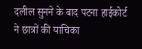दलील सुनने के बाद पटना हाईकोर्ट ने छात्रों की याचिका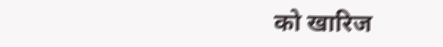को खारिज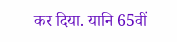कर दिया. यानि 65वीं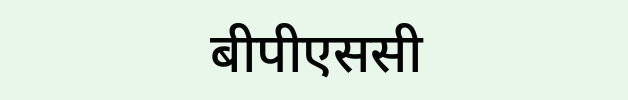बीपीएससी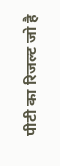पीटी का रिजल्ट जो है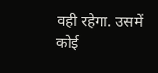वही रहेगा. उसमें कोई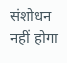संशोधन नहीं होगा